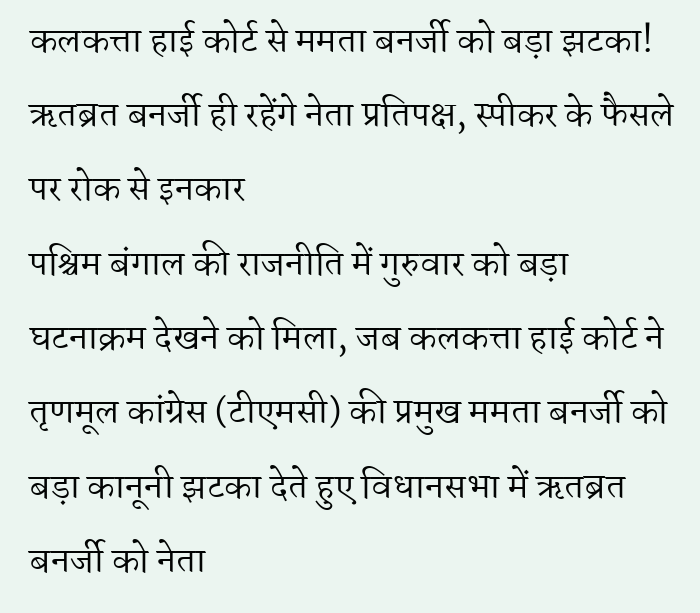कलकत्ता हाई कोर्ट से ममता बनर्जी को बड़ा झटका! ऋतब्रत बनर्जी ही रहेंगे नेता प्रतिपक्ष, स्पीकर के फैसले पर रोक से इनकार
पश्चिम बंगाल की राजनीति में गुरुवार को बड़ा घटनाक्रम देखने को मिला, जब कलकत्ता हाई कोर्ट ने तृणमूल कांग्रेस (टीएमसी) की प्रमुख ममता बनर्जी को बड़ा कानूनी झटका देते हुए विधानसभा में ऋतब्रत बनर्जी को नेता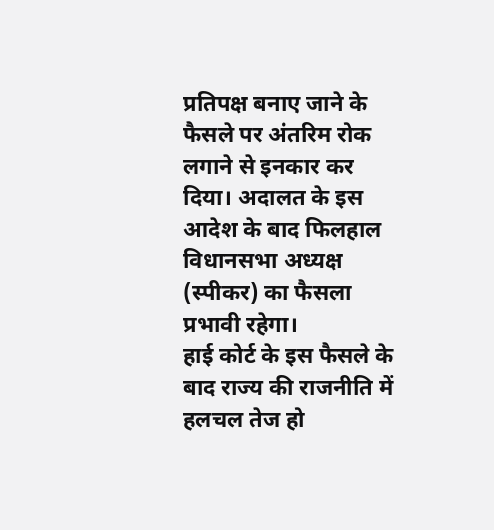प्रतिपक्ष बनाए जाने के फैसले पर अंतरिम रोक लगाने से इनकार कर दिया। अदालत के इस आदेश के बाद फिलहाल विधानसभा अध्यक्ष (स्पीकर) का फैसला प्रभावी रहेगा।
हाई कोर्ट के इस फैसले के बाद राज्य की राजनीति में हलचल तेज हो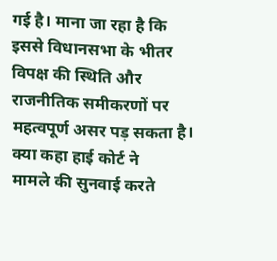गई है। माना जा रहा है कि इससे विधानसभा के भीतर विपक्ष की स्थिति और राजनीतिक समीकरणों पर महत्वपूर्ण असर पड़ सकता है।
क्या कहा हाई कोर्ट ने
मामले की सुनवाई करते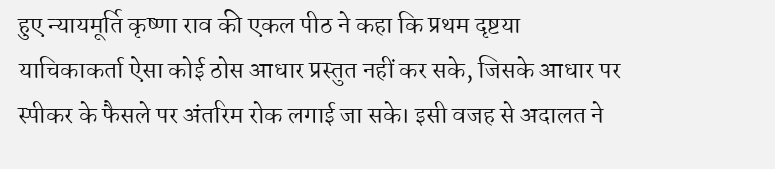हुए न्यायमूर्ति कृष्णा राव की एकल पीठ ने कहा कि प्रथम दृष्टया याचिकाकर्ता ऐसा कोई ठोस आधार प्रस्तुत नहीं कर सके, जिसके आधार पर स्पीकर के फैसले पर अंतरिम रोक लगाई जा सके। इसी वजह से अदालत ने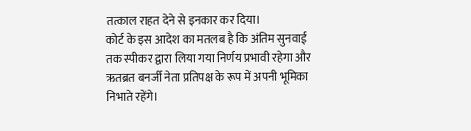तत्काल राहत देने से इनकार कर दिया।
कोर्ट के इस आदेश का मतलब है कि अंतिम सुनवाई तक स्पीकर द्वारा लिया गया निर्णय प्रभावी रहेगा और ऋतब्रत बनर्जी नेता प्रतिपक्ष के रूप में अपनी भूमिका निभाते रहेंगे।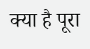क्या है पूरा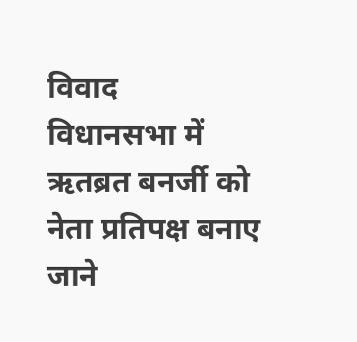विवाद
विधानसभा में ऋतब्रत बनर्जी को नेता प्रतिपक्ष बनाए जाने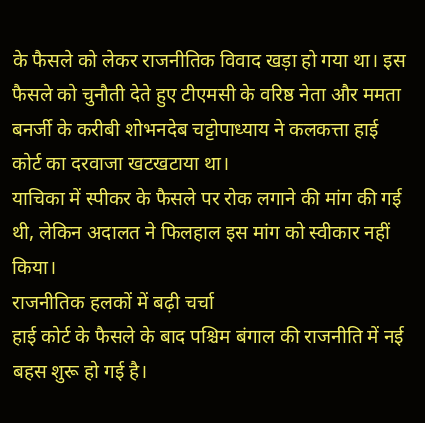के फैसले को लेकर राजनीतिक विवाद खड़ा हो गया था। इस फैसले को चुनौती देते हुए टीएमसी के वरिष्ठ नेता और ममता बनर्जी के करीबी शोभनदेब चट्टोपाध्याय ने कलकत्ता हाई कोर्ट का दरवाजा खटखटाया था।
याचिका में स्पीकर के फैसले पर रोक लगाने की मांग की गई थी, लेकिन अदालत ने फिलहाल इस मांग को स्वीकार नहीं किया।
राजनीतिक हलकों में बढ़ी चर्चा
हाई कोर्ट के फैसले के बाद पश्चिम बंगाल की राजनीति में नई बहस शुरू हो गई है।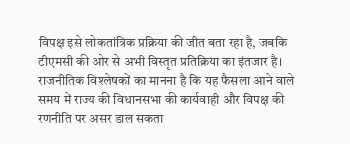विपक्ष इसे लोकतांत्रिक प्रक्रिया की जीत बता रहा है, जबकि टीएमसी की ओर से अभी विस्तृत प्रतिक्रिया का इंतजार है।
राजनीतिक विश्लेषकों का मानना है कि यह फैसला आने वाले समय में राज्य की विधानसभा की कार्यवाही और विपक्ष की रणनीति पर असर डाल सकता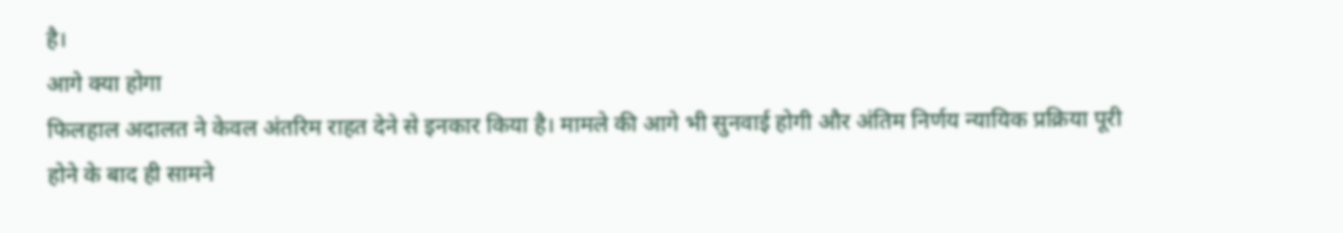है।
आगे क्या होगा
फिलहाल अदालत ने केवल अंतरिम राहत देने से इनकार किया है। मामले की आगे भी सुनवाई होगी और अंतिम निर्णय न्यायिक प्रक्रिया पूरी होने के बाद ही सामने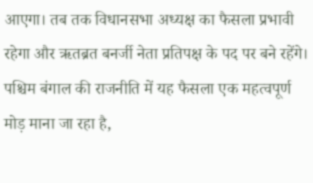आएगा। तब तक विधानसभा अध्यक्ष का फैसला प्रभावी रहेगा और ऋतब्रत बनर्जी नेता प्रतिपक्ष के पद पर बने रहेंगे।
पश्चिम बंगाल की राजनीति में यह फैसला एक महत्वपूर्ण मोड़ माना जा रहा है,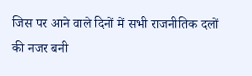जिस पर आने वाले दिनों में सभी राजनीतिक दलों की नजर बनी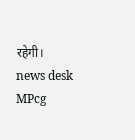रहेगी।
news desk MPcg